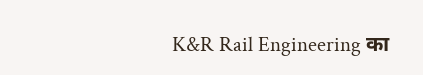K&R Rail Engineering का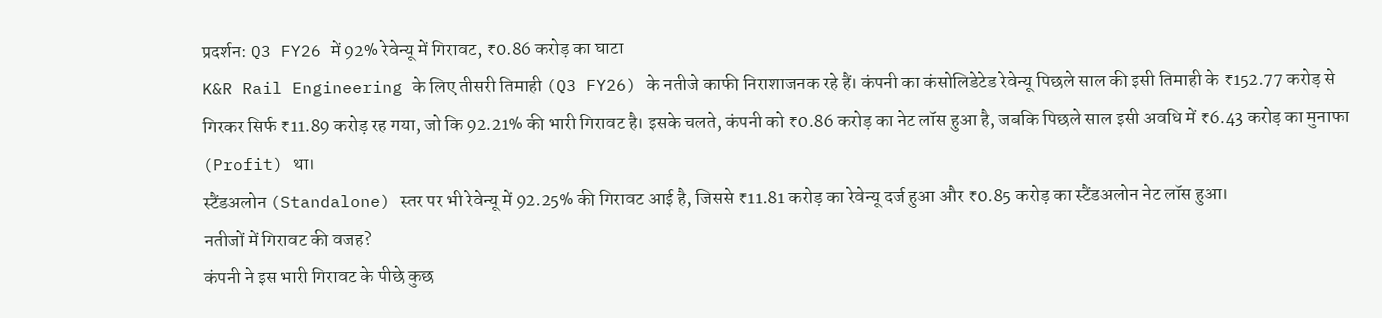प्रदर्शन: Q3 FY26 में 92% रेवेन्यू में गिरावट, ₹0.86 करोड़ का घाटा
K&R Rail Engineering के लिए तीसरी तिमाही (Q3 FY26) के नतीजे काफी निराशाजनक रहे हैं। कंपनी का कंसोलिडेटेड रेवेन्यू पिछले साल की इसी तिमाही के ₹152.77 करोड़ से गिरकर सिर्फ ₹11.89 करोड़ रह गया, जो कि 92.21% की भारी गिरावट है। इसके चलते, कंपनी को ₹0.86 करोड़ का नेट लॉस हुआ है, जबकि पिछले साल इसी अवधि में ₹6.43 करोड़ का मुनाफा (Profit) था।
स्टैंडअलोन (Standalone) स्तर पर भी रेवेन्यू में 92.25% की गिरावट आई है, जिससे ₹11.81 करोड़ का रेवेन्यू दर्ज हुआ और ₹0.85 करोड़ का स्टैंडअलोन नेट लॉस हुआ।
नतीजों में गिरावट की वजह?
कंपनी ने इस भारी गिरावट के पीछे कुछ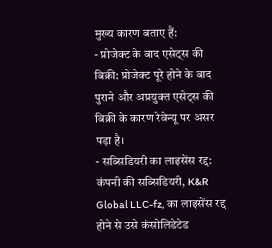मुख्य कारण बताए हैं:
- प्रोजेक्ट के बाद एसेट्स की बिक्री: प्रोजेक्ट पूरे होने के बाद पुराने और अप्रयुक्त एसेट्स की बिक्री के कारण रेवेन्यू पर असर पड़ा है।
- सब्सिडियरी का लाइसेंस रद्द: कंपनी की सब्सिडियरी, K&R Global LLC-fz, का लाइसेंस रद्द होने से उसे कंसोलिडेटेड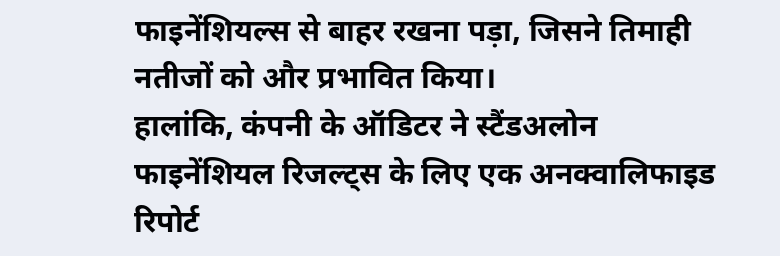फाइनेंशियल्स से बाहर रखना पड़ा, जिसने तिमाही नतीजों को और प्रभावित किया।
हालांकि, कंपनी के ऑडिटर ने स्टैंडअलोन फाइनेंशियल रिजल्ट्स के लिए एक अनक्वालिफाइड रिपोर्ट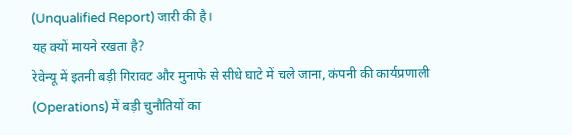(Unqualified Report) जारी की है।
यह क्यों मायने रखता है?
रेवेन्यू में इतनी बड़ी गिरावट और मुनाफे से सीधे घाटे में चले जाना, कंपनी की कार्यप्रणाली (Operations) में बड़ी चुनौतियों का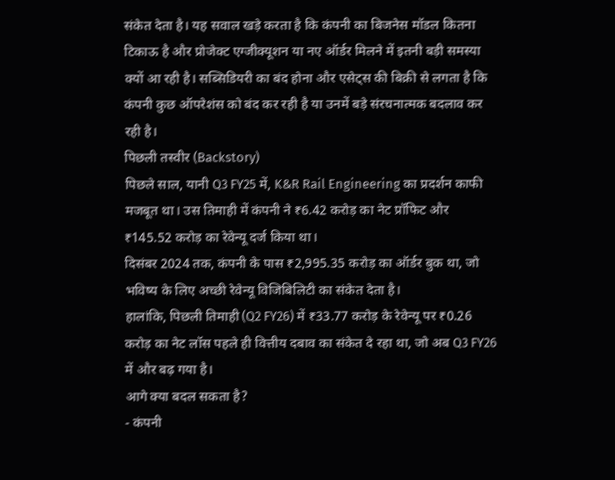संकेत देता है। यह सवाल खड़े करता है कि कंपनी का बिजनेस मॉडल कितना टिकाऊ है और प्रोजेक्ट एग्जीक्यूशन या नए ऑर्डर मिलने में इतनी बड़ी समस्या क्यों आ रही है। सब्सिडियरी का बंद होना और एसेट्स की बिक्री से लगता है कि कंपनी कुछ ऑपरेशंस को बंद कर रही है या उनमें बड़े संरचनात्मक बदलाव कर रही है।
पिछली तस्वीर (Backstory)
पिछले साल, यानी Q3 FY25 में, K&R Rail Engineering का प्रदर्शन काफी मजबूत था। उस तिमाही में कंपनी ने ₹6.42 करोड़ का नेट प्रॉफिट और ₹145.52 करोड़ का रेवेन्यू दर्ज किया था।
दिसंबर 2024 तक, कंपनी के पास ₹2,995.35 करोड़ का ऑर्डर बुक था, जो भविष्य के लिए अच्छी रेवेन्यू विजिबिलिटी का संकेत देता है।
हालांकि, पिछली तिमाही (Q2 FY26) में ₹33.77 करोड़ के रेवेन्यू पर ₹0.26 करोड़ का नेट लॉस पहले ही वित्तीय दबाव का संकेत दे रहा था, जो अब Q3 FY26 में और बढ़ गया है।
आगे क्या बदल सकता है?
- कंपनी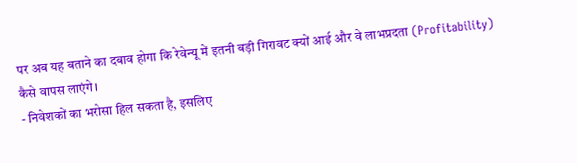पर अब यह बताने का दबाव होगा कि रेवेन्यू में इतनी बड़ी गिरावट क्यों आई और वे लाभप्रदता (Profitability) कैसे वापस लाएंगे।
- निवेशकों का भरोसा हिल सकता है, इसलिए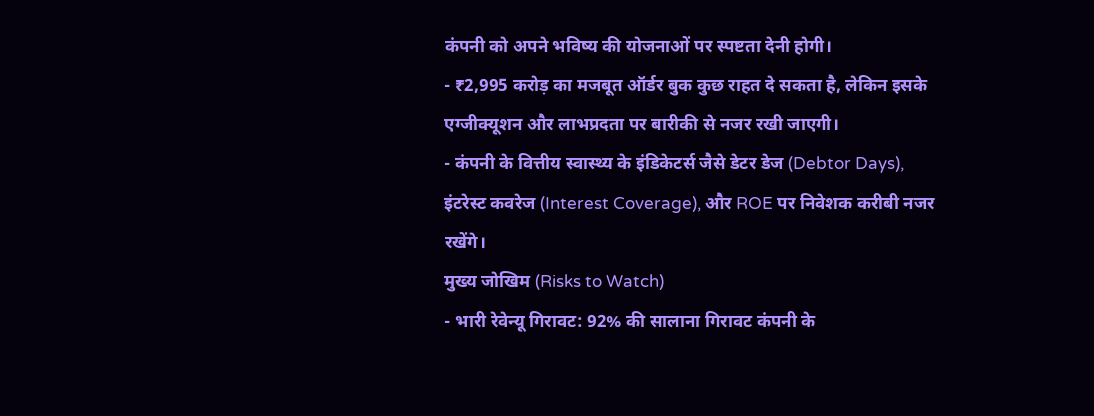कंपनी को अपने भविष्य की योजनाओं पर स्पष्टता देनी होगी।
- ₹2,995 करोड़ का मजबूत ऑर्डर बुक कुछ राहत दे सकता है, लेकिन इसके एग्जीक्यूशन और लाभप्रदता पर बारीकी से नजर रखी जाएगी।
- कंपनी के वित्तीय स्वास्थ्य के इंडिकेटर्स जैसे डेटर डेज (Debtor Days), इंटरेस्ट कवरेज (Interest Coverage), और ROE पर निवेशक करीबी नजर रखेंगे।
मुख्य जोखिम (Risks to Watch)
- भारी रेवेन्यू गिरावट: 92% की सालाना गिरावट कंपनी के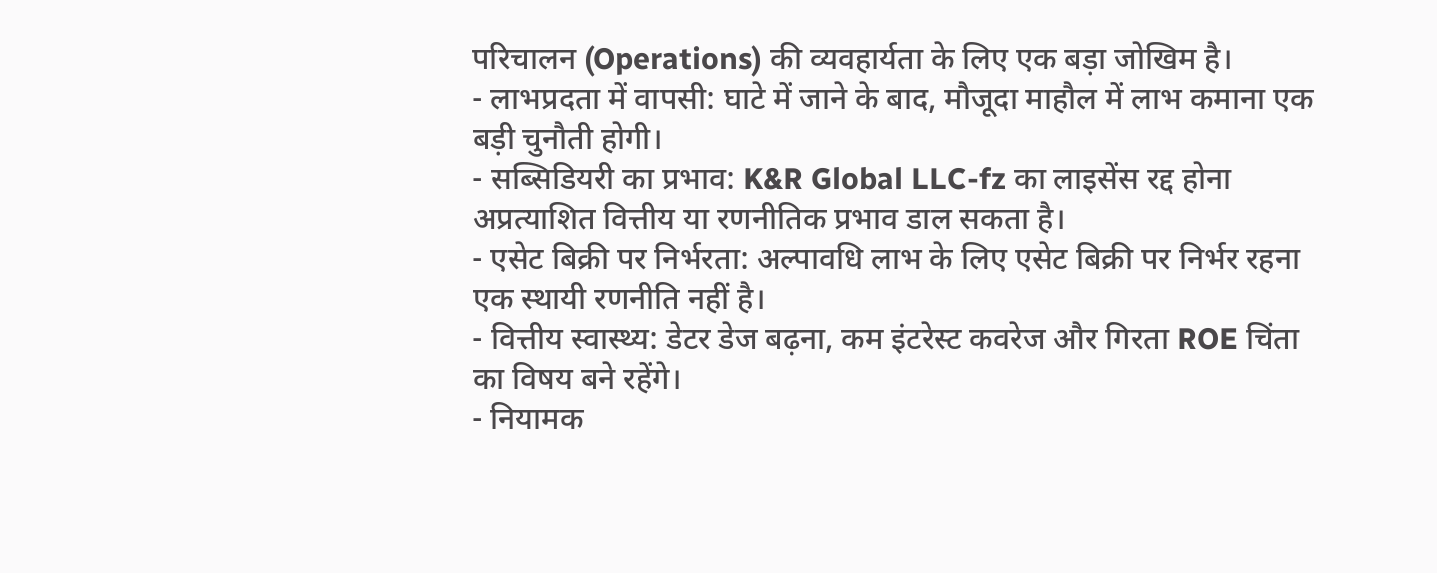परिचालन (Operations) की व्यवहार्यता के लिए एक बड़ा जोखिम है।
- लाभप्रदता में वापसी: घाटे में जाने के बाद, मौजूदा माहौल में लाभ कमाना एक बड़ी चुनौती होगी।
- सब्सिडियरी का प्रभाव: K&R Global LLC-fz का लाइसेंस रद्द होना अप्रत्याशित वित्तीय या रणनीतिक प्रभाव डाल सकता है।
- एसेट बिक्री पर निर्भरता: अल्पावधि लाभ के लिए एसेट बिक्री पर निर्भर रहना एक स्थायी रणनीति नहीं है।
- वित्तीय स्वास्थ्य: डेटर डेज बढ़ना, कम इंटरेस्ट कवरेज और गिरता ROE चिंता का विषय बने रहेंगे।
- नियामक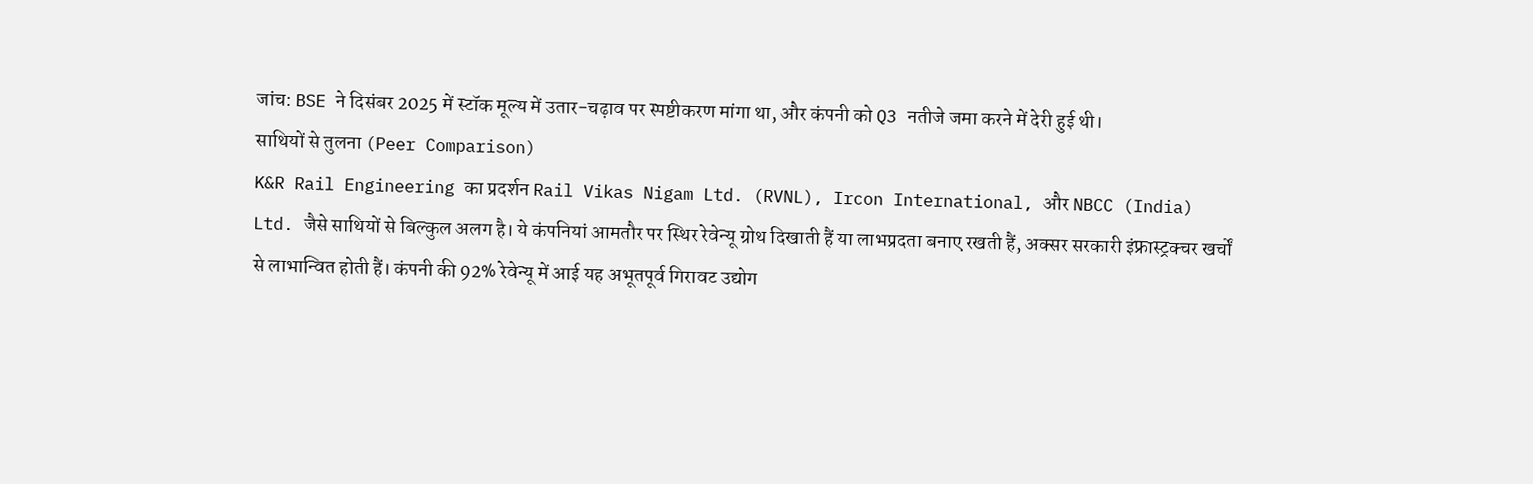जांच: BSE ने दिसंबर 2025 में स्टॉक मूल्य में उतार-चढ़ाव पर स्पष्टीकरण मांगा था, और कंपनी को Q3 नतीजे जमा करने में देरी हुई थी।
साथियों से तुलना (Peer Comparison)
K&R Rail Engineering का प्रदर्शन Rail Vikas Nigam Ltd. (RVNL), Ircon International, और NBCC (India) Ltd. जैसे साथियों से बिल्कुल अलग है। ये कंपनियां आमतौर पर स्थिर रेवेन्यू ग्रोथ दिखाती हैं या लाभप्रदता बनाए रखती हैं, अक्सर सरकारी इंफ्रास्ट्रक्चर खर्चों से लाभान्वित होती हैं। कंपनी की 92% रेवेन्यू में आई यह अभूतपूर्व गिरावट उद्योग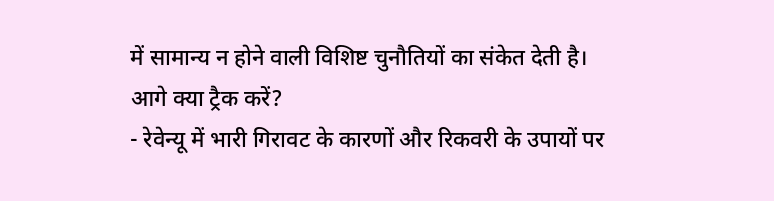में सामान्य न होने वाली विशिष्ट चुनौतियों का संकेत देती है।
आगे क्या ट्रैक करें?
- रेवेन्यू में भारी गिरावट के कारणों और रिकवरी के उपायों पर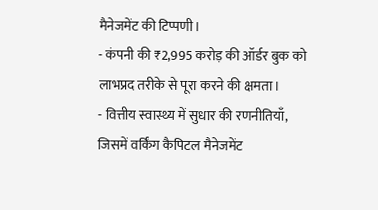मैनेजमेंट की टिप्पणी।
- कंपनी की ₹2,995 करोड़ की ऑर्डर बुक को लाभप्रद तरीके से पूरा करने की क्षमता।
- वित्तीय स्वास्थ्य में सुधार की रणनीतियाँ, जिसमें वर्किंग कैपिटल मैनेजमेंट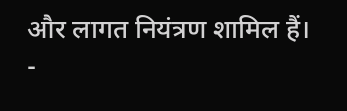और लागत नियंत्रण शामिल हैं।
-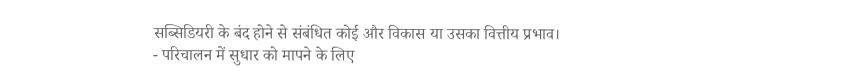सब्सिडियरी के बंद होने से संबंधित कोई और विकास या उसका वित्तीय प्रभाव।
- परिचालन में सुधार को मापने के लिए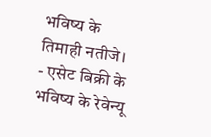भविष्य के तिमाही नतीजे।
- एसेट बिक्री के भविष्य के रेवेन्यू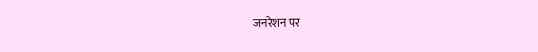जनरेशन पर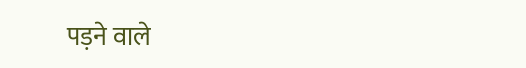पड़ने वाले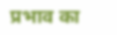प्रभाव का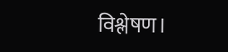विश्लेषण।